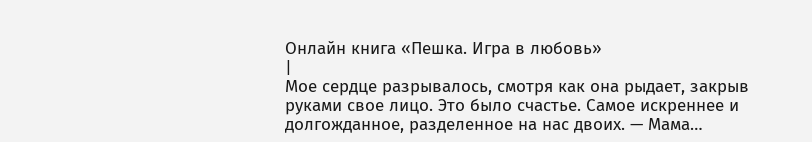Онлайн книга «Пешка. Игра в любовь»
|
Мое сердце разрывалось, смотря как она рыдает, закрыв руками свое лицо. Это было счастье. Самое искреннее и долгожданное, разделенное на нас двоих. — Мама…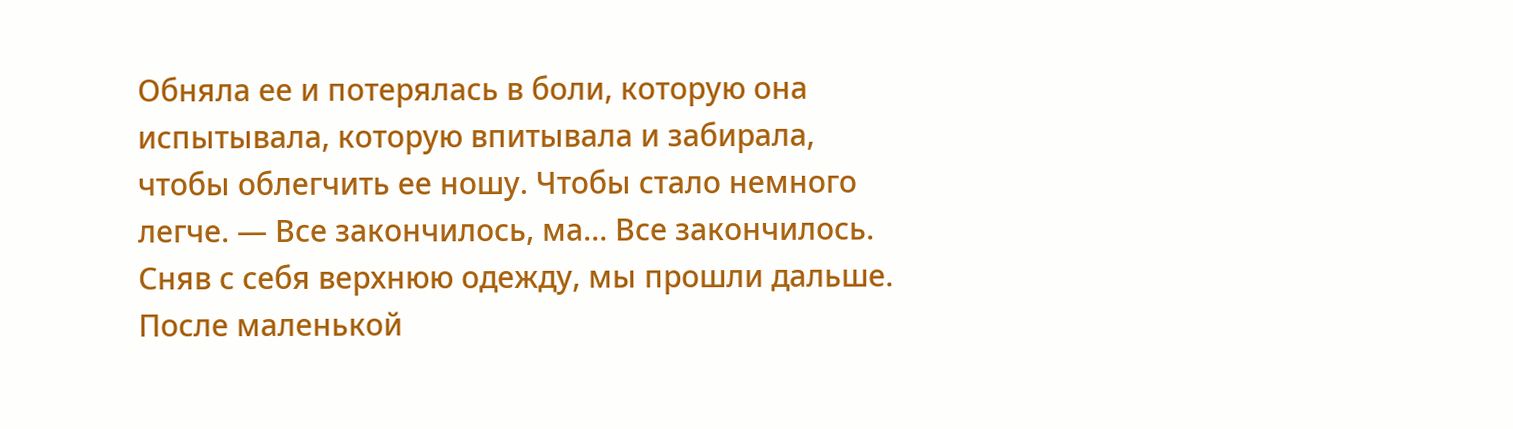Обняла ее и потерялась в боли, которую она испытывала, которую впитывала и забирала, чтобы облегчить ее ношу. Чтобы стало немного легче. — Все закончилось, ма… Все закончилось. Сняв с себя верхнюю одежду, мы прошли дальше. После маленькой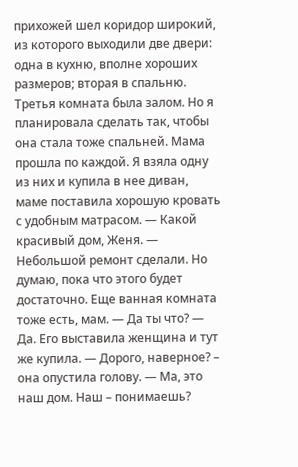прихожей шел коридор широкий, из которого выходили две двери: одна в кухню, вполне хороших размеров; вторая в спальню. Третья комната была залом. Но я планировала сделать так, чтобы она стала тоже спальней. Мама прошла по каждой. Я взяла одну из них и купила в нее диван, маме поставила хорошую кровать с удобным матрасом. — Какой красивый дом, Женя. — Небольшой ремонт сделали. Но думаю, пока что этого будет достаточно. Еще ванная комната тоже есть, мам. — Да ты что? — Да. Его выставила женщина и тут же купила. — Дорого, наверное? – она опустила голову. — Ма, это наш дом. Наш – понимаешь?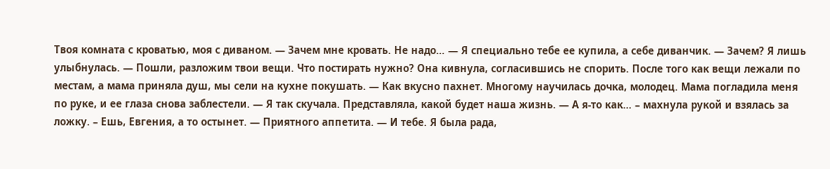Твоя комната с кроватью, моя с диваном. — Зачем мне кровать. Не надо… — Я специально тебе ее купила, а себе диванчик. — Зачем? Я лишь улыбнулась. — Пошли, разложим твои вещи. Что постирать нужно? Она кивнула, согласившись не спорить. После того как вещи лежали по местам, а мама приняла душ, мы сели на кухне покушать. — Как вкусно пахнет. Многому научилась дочка, молодец. Мама погладила меня по руке, и ее глаза снова заблестели. — Я так скучала. Представляла, какой будет наша жизнь. — А я-то как… – махнула рукой и взялась за ложку. – Ешь, Евгения, а то остынет. — Приятного аппетита. — И тебе. Я была рада,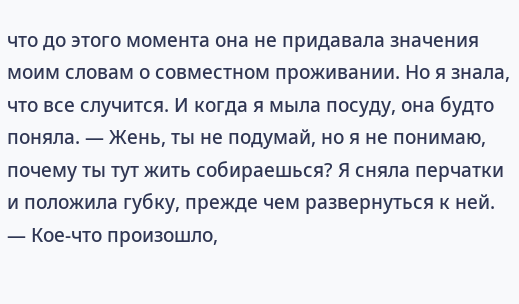что до этого момента она не придавала значения моим словам о совместном проживании. Но я знала, что все случится. И когда я мыла посуду, она будто поняла. — Жень, ты не подумай, но я не понимаю, почему ты тут жить собираешься? Я сняла перчатки и положила губку, прежде чем развернуться к ней. — Кое-что произошло,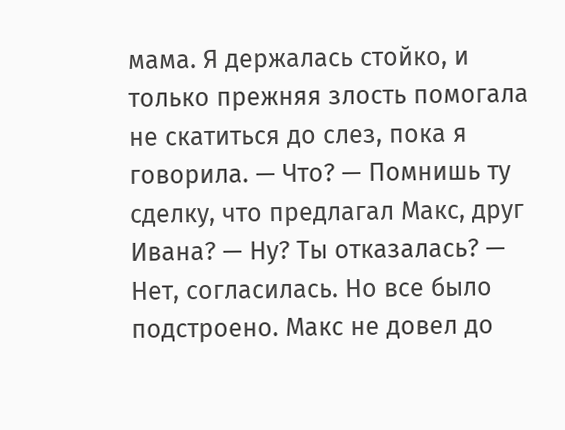мама. Я держалась стойко, и только прежняя злость помогала не скатиться до слез, пока я говорила. — Что? — Помнишь ту сделку, что предлагал Макс, друг Ивана? — Ну? Ты отказалась? — Нет, согласилась. Но все было подстроено. Макс не довел до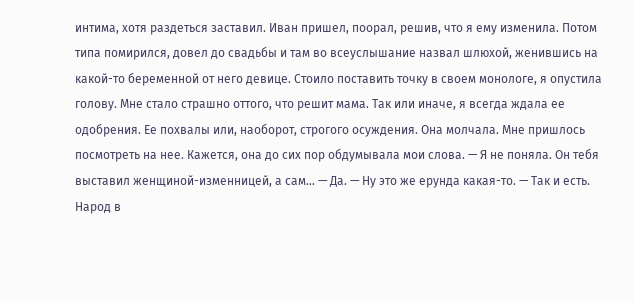интима, хотя раздеться заставил. Иван пришел, поорал, решив, что я ему изменила. Потом типа помирился, довел до свадьбы и там во всеуслышание назвал шлюхой, женившись на какой-то беременной от него девице. Стоило поставить точку в своем монологе, я опустила голову. Мне стало страшно оттого, что решит мама. Так или иначе, я всегда ждала ее одобрения. Ее похвалы или, наоборот, строгого осуждения. Она молчала. Мне пришлось посмотреть на нее. Кажется, она до сих пор обдумывала мои слова. — Я не поняла. Он тебя выставил женщиной-изменницей, а сам… — Да. — Ну это же ерунда какая-то. — Так и есть. Народ в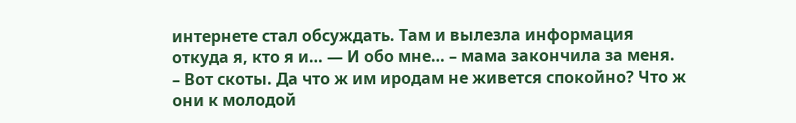интернете стал обсуждать. Там и вылезла информация откуда я, кто я и… — И обо мне… – мама закончила за меня. – Вот скоты. Да что ж им иродам не живется спокойно? Что ж они к молодой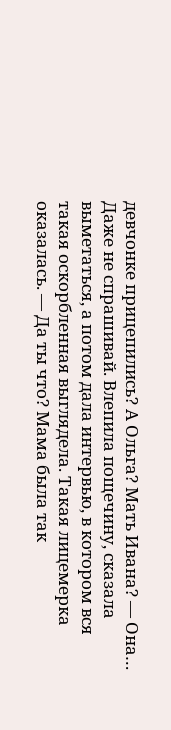девчонке прицепились? А Ольга? Мать Ивана? — Она… Даже не спрашивай. Влепила пощечину, сказала выметаться, а потом дала интервью, в котором вся такая оскорбленная выглядела. Такая лицемерка оказалась. — Да ты что? Мама была так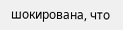шокирована, что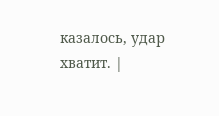казалось, удар хватит. |